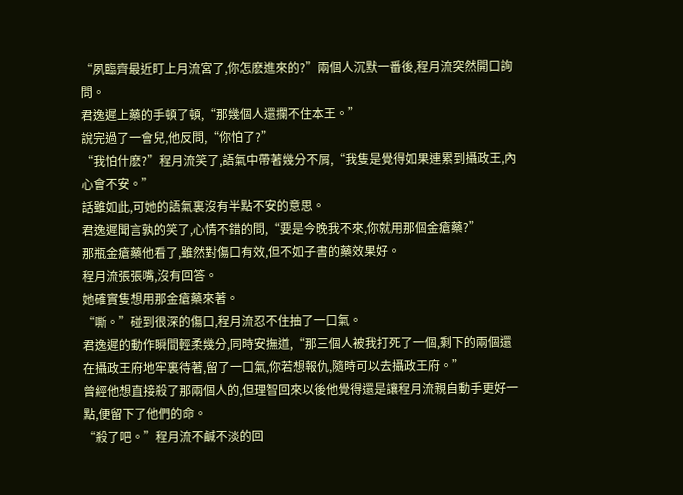“夙臨齊最近盯上月流宮了,你怎麽進來的?”兩個人沉默一番後,程月流突然開口詢問。
君逸遲上藥的手頓了頓,“那幾個人還攔不住本王。”
說完過了一會兒,他反問,“你怕了?”
“我怕什麽?”程月流笑了,語氣中帶著幾分不屑,“我隻是覺得如果連累到攝政王,內心會不安。”
話雖如此,可她的語氣裏沒有半點不安的意思。
君逸遲聞言孰的笑了,心情不錯的問,“要是今晚我不來,你就用那個金瘡藥?”
那瓶金瘡藥他看了,雖然對傷口有效,但不如子書的藥效果好。
程月流張張嘴,沒有回答。
她確實隻想用那金瘡藥來著。
“嘶。”碰到很深的傷口,程月流忍不住抽了一口氣。
君逸遲的動作瞬間輕柔幾分,同時安撫道,“那三個人被我打死了一個,剩下的兩個還在攝政王府地牢裏待著,留了一口氣,你若想報仇,隨時可以去攝政王府。”
曾經他想直接殺了那兩個人的,但理智回來以後他覺得還是讓程月流親自動手更好一點,便留下了他們的命。
“殺了吧。”程月流不鹹不淡的回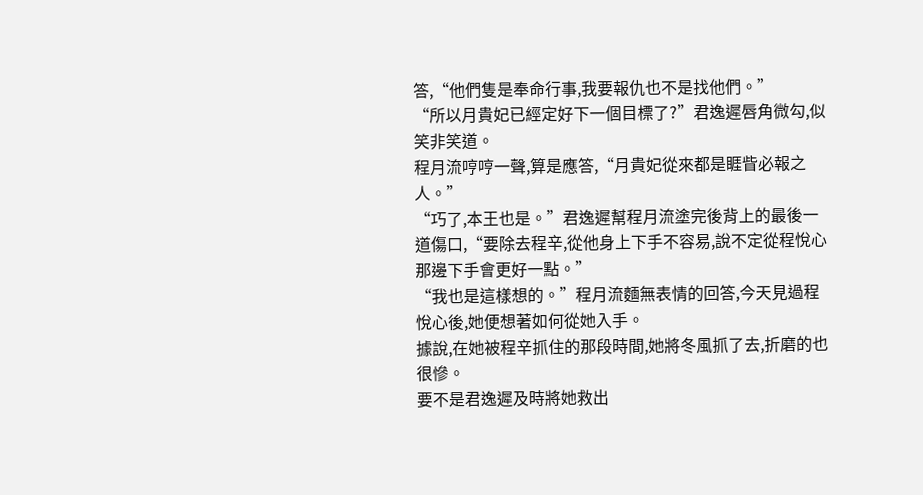答,“他們隻是奉命行事,我要報仇也不是找他們。”
“所以月貴妃已經定好下一個目標了?”君逸遲唇角微勾,似笑非笑道。
程月流哼哼一聲,算是應答,“月貴妃從來都是睚眥必報之人。”
“巧了,本王也是。”君逸遲幫程月流塗完後背上的最後一道傷口,“要除去程辛,從他身上下手不容易,說不定從程悅心那邊下手會更好一點。”
“我也是這樣想的。”程月流麵無表情的回答,今天見過程悅心後,她便想著如何從她入手。
據說,在她被程辛抓住的那段時間,她將冬風抓了去,折磨的也很慘。
要不是君逸遲及時將她救出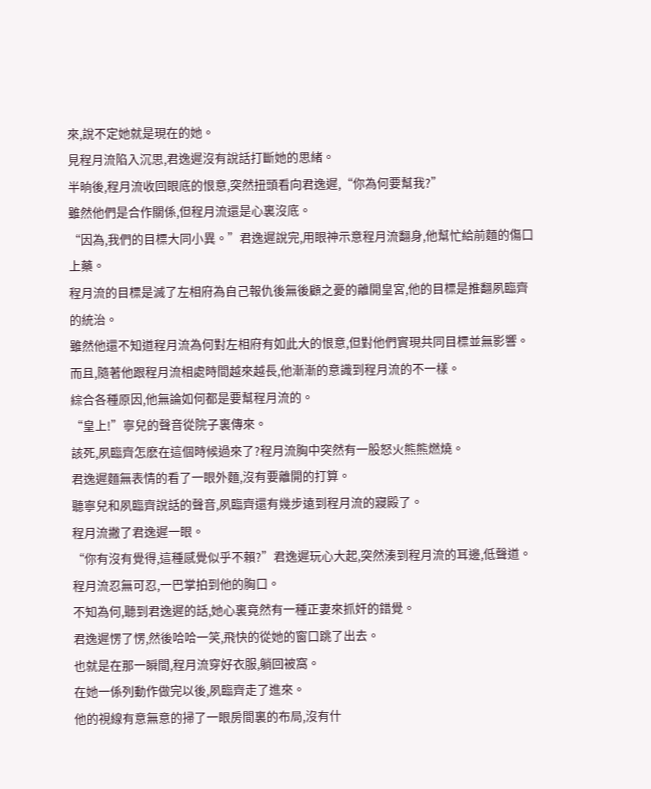來,說不定她就是現在的她。
見程月流陷入沉思,君逸遲沒有說話打斷她的思緒。
半晌後,程月流收回眼底的恨意,突然扭頭看向君逸遲,“你為何要幫我?”
雖然他們是合作關係,但程月流還是心裏沒底。
“因為,我們的目標大同小異。”君逸遲說完,用眼神示意程月流翻身,他幫忙給前麵的傷口上藥。
程月流的目標是滅了左相府為自己報仇後無後顧之憂的離開皇宮,他的目標是推翻夙臨齊的統治。
雖然他還不知道程月流為何對左相府有如此大的恨意,但對他們實現共同目標並無影響。
而且,隨著他跟程月流相處時間越來越長,他漸漸的意識到程月流的不一樣。
綜合各種原因,他無論如何都是要幫程月流的。
“皇上!”寧兒的聲音從院子裏傳來。
該死,夙臨齊怎麽在這個時候過來了?程月流胸中突然有一股怒火熊熊燃燒。
君逸遲麵無表情的看了一眼外麵,沒有要離開的打算。
聽寧兒和夙臨齊說話的聲音,夙臨齊還有幾步遠到程月流的寢殿了。
程月流撇了君逸遲一眼。
“你有沒有覺得,這種感覺似乎不賴?”君逸遲玩心大起,突然湊到程月流的耳邊,低聲道。
程月流忍無可忍,一巴掌拍到他的胸口。
不知為何,聽到君逸遲的話,她心裏竟然有一種正妻來抓奸的錯覺。
君逸遲愣了愣,然後哈哈一笑,飛快的從她的窗口跳了出去。
也就是在那一瞬間,程月流穿好衣服,躺回被窩。
在她一係列動作做完以後,夙臨齊走了進來。
他的視線有意無意的掃了一眼房間裏的布局,沒有什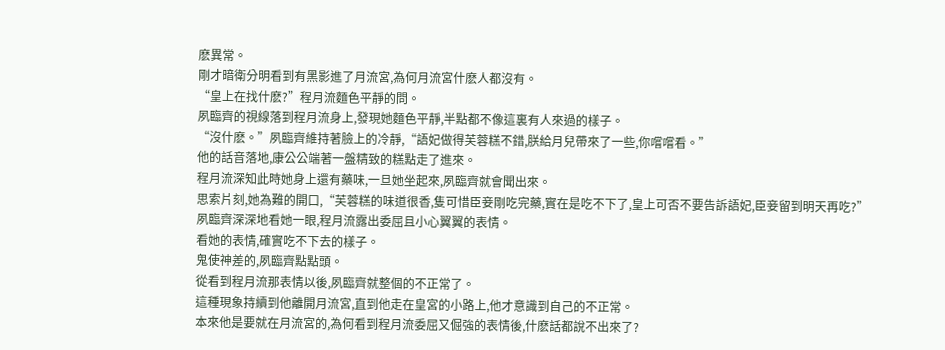麽異常。
剛才暗衛分明看到有黑影進了月流宮,為何月流宮什麽人都沒有。
“皇上在找什麽?”程月流麵色平靜的問。
夙臨齊的視線落到程月流身上,發現她麵色平靜,半點都不像這裏有人來過的樣子。
“沒什麽。”夙臨齊維持著臉上的冷靜,“語妃做得芙蓉糕不錯,朕給月兒帶來了一些,你嚐嚐看。”
他的話音落地,康公公端著一盤精致的糕點走了進來。
程月流深知此時她身上還有藥味,一旦她坐起來,夙臨齊就會聞出來。
思索片刻,她為難的開口,“芙蓉糕的味道很香,隻可惜臣妾剛吃完藥,實在是吃不下了,皇上可否不要告訴語妃,臣妾留到明天再吃?”
夙臨齊深深地看她一眼,程月流露出委屈且小心翼翼的表情。
看她的表情,確實吃不下去的樣子。
鬼使神差的,夙臨齊點點頭。
從看到程月流那表情以後,夙臨齊就整個的不正常了。
這種現象持續到他離開月流宮,直到他走在皇宮的小路上,他才意識到自己的不正常。
本來他是要就在月流宮的,為何看到程月流委屈又倔強的表情後,什麽話都說不出來了?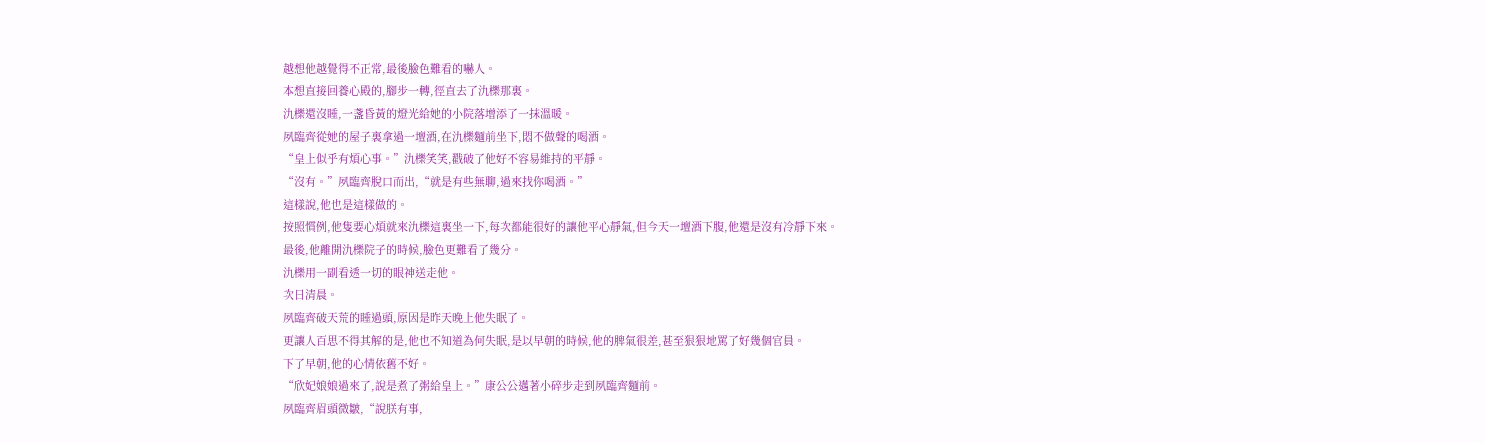越想他越覺得不正常,最後臉色難看的嚇人。
本想直接回養心殿的,腳步一轉,徑直去了氿櫟那裏。
氿櫟還沒睡,一盞昏黃的燈光給她的小院落增添了一抹溫暖。
夙臨齊從她的屋子裏拿過一壇酒,在氿櫟麵前坐下,悶不做聲的喝酒。
“皇上似乎有煩心事。”氿櫟笑笑,戳破了他好不容易維持的平靜。
“沒有。”夙臨齊脫口而出,“就是有些無聊,過來找你喝酒。”
這樣說,他也是這樣做的。
按照慣例,他隻要心煩就來氿櫟這裏坐一下,每次都能很好的讓他平心靜氣,但今天一壇酒下腹,他還是沒有冷靜下來。
最後,他離開氿櫟院子的時候,臉色更難看了幾分。
氿櫟用一副看透一切的眼神送走他。
次日清晨。
夙臨齊破天荒的睡過頭,原因是昨天晚上他失眠了。
更讓人百思不得其解的是,他也不知道為何失眠,是以早朝的時候,他的脾氣很差,甚至狠狠地罵了好幾個官員。
下了早朝,他的心情依舊不好。
“欣妃娘娘過來了,說是煮了粥給皇上。”康公公邁著小碎步走到夙臨齊麵前。
夙臨齊眉頭微皺,“說朕有事,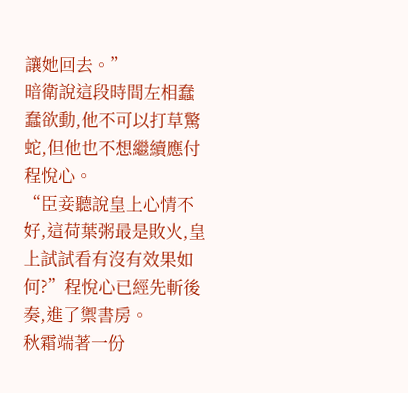讓她回去。”
暗衛說這段時間左相蠢蠢欲動,他不可以打草驚蛇,但他也不想繼續應付程悅心。
“臣妾聽說皇上心情不好,這荷葉粥最是敗火,皇上試試看有沒有效果如何?”程悅心已經先斬後奏,進了禦書房。
秋霜端著一份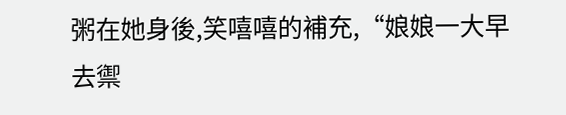粥在她身後,笑嘻嘻的補充,“娘娘一大早去禦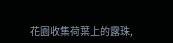花園收集荷葉上的露珠,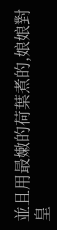並且用最嫩的荷葉煮的,娘娘對皇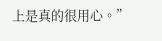上是真的很用心。”